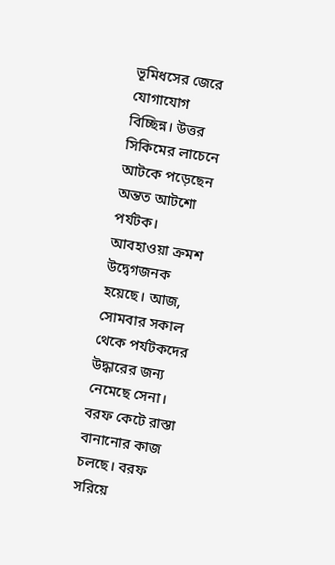ভূমিধসের জেরে যোগাযোগ বিচ্ছিন্ন। উত্তর সিকিমের লাচেনে আটকে পড়েছেন অন্তত আটশো পর্যটক। আবহাওয়া ক্রমশ উদ্বেগজনক হয়েছে। আজ, সোমবার সকাল থেকে পর্যটকদের উদ্ধারের জন্য নেমেছে সেনা। বরফ কেটে রাস্তা বানানোর কাজ চলছে। বরফ সরিয়ে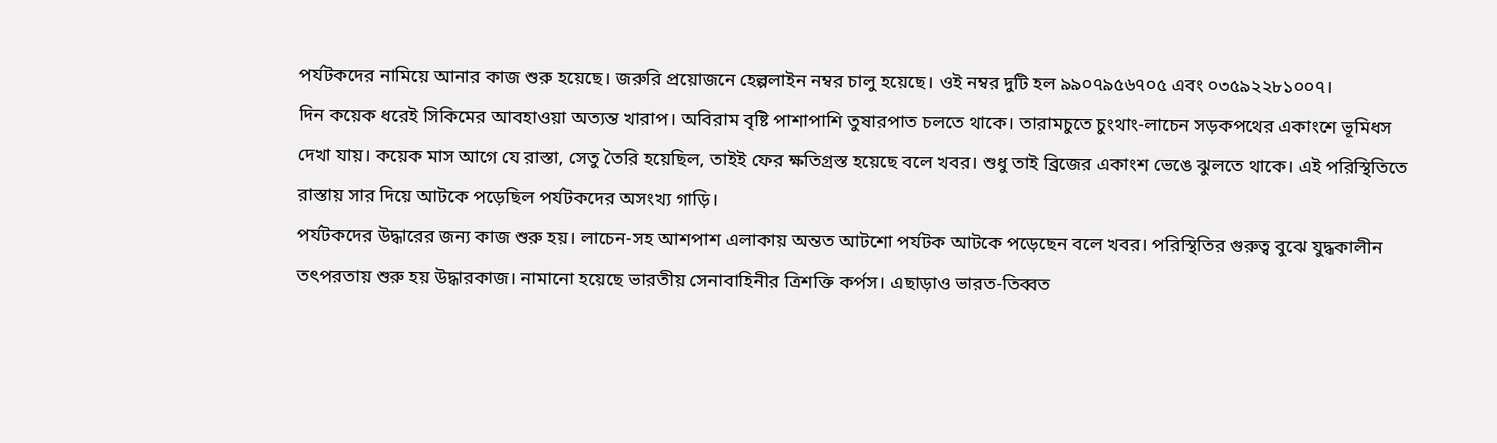পর্যটকদের নামিয়ে আনার কাজ শুরু হয়েছে। জরুরি প্রয়োজনে হেল্পলাইন নম্বর চালু হয়েছে। ওই নম্বর দুটি হল ৯৯০৭৯৫৬৭০৫ এবং ০৩৫৯২২৮১০০৭।
দিন কয়েক ধরেই সিকিমের আবহাওয়া অত্যন্ত খারাপ। অবিরাম বৃষ্টি পাশাপাশি তুষারপাত চলতে থাকে। তারামচুতে চুংথাং-লাচেন সড়কপথের একাংশে ভূমিধস দেখা যায়। কয়েক মাস আগে যে রাস্তা, সেতু তৈরি হয়েছিল, তাইই ফের ক্ষতিগ্রস্ত হয়েছে বলে খবর। শুধু তাই ব্রিজের একাংশ ভেঙে ঝুলতে থাকে। এই পরিস্থিতিতে রাস্তায় সার দিয়ে আটকে পড়েছিল পর্যটকদের অসংখ্য গাড়ি।
পর্যটকদের উদ্ধারের জন্য কাজ শুরু হয়। লাচেন-সহ আশপাশ এলাকায় অন্তত আটশো পর্যটক আটকে পড়েছেন বলে খবর। পরিস্থিতির গুরুত্ব বুঝে যুদ্ধকালীন তৎপরতায় শুরু হয় উদ্ধারকাজ। নামানো হয়েছে ভারতীয় সেনাবাহিনীর ত্রিশক্তি কর্পস। এছাড়াও ভারত-তিব্বত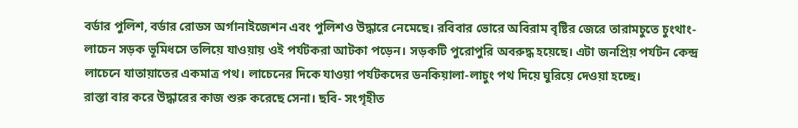বর্ডার পুলিশ, বর্ডার রোডস অর্গানাইজেশন এবং পুলিশও উদ্ধারে নেমেছে। রবিবার ভোরে অবিরাম বৃষ্টির জেরে তারামচুতে চুংথাং-লাচেন সড়ক ভূমিধসে তলিয়ে যাওয়ায় ওই পর্যটকরা আটকা পড়েন। সড়কটি পুরোপুরি অবরুদ্ধ হয়েছে। এটা জনপ্রিয় পর্যটন কেন্দ্র লাচেনে যাতায়াতের একমাত্র পথ। লাচেনের দিকে যাওয়া পর্যটকদের ডনকিয়ালা-লাচুং পথ দিয়ে ঘুরিয়ে দেওয়া হচ্ছে।
রাস্তা বার করে উদ্ধারের কাজ শুরু করেছে সেনা। ছবি- সংগৃহীত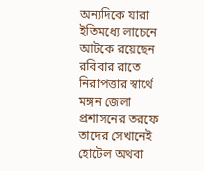অন্যদিকে যারা ইতিমধ্যে লাচেনে আটকে রয়েছেন রবিবার রাতে নিরাপত্তার স্বার্থে মঙ্গন জেলা প্রশাসনের তরফে তাদের সেখানেই হোটেল অথবা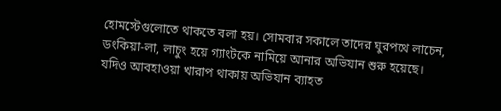হোমস্টেগুলোতে থাকতে বলা হয়। সোমবার সকালে তাদের ঘুরপথে লাচেন, ডংকিয়া-লা, লাচুং হয়ে গ্যাংটকে নামিয়ে আনার অভিযান শুরু হয়েছে। যদিও আবহাওয়া খারাপ থাকায় অভিযান ব্যাহত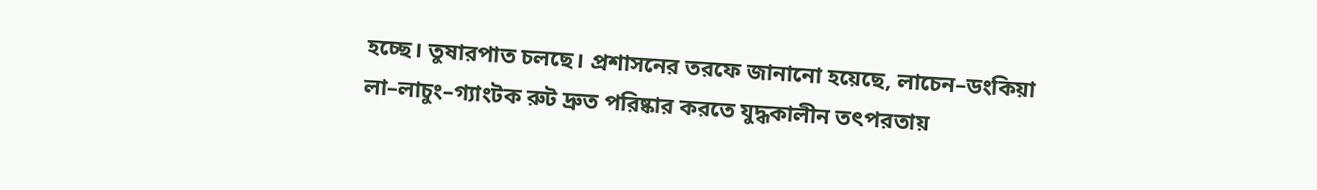হচ্ছে। তুষারপাত চলছে। প্রশাসনের তরফে জানানো হয়েছে, লাচেন–ডংকিয়া লা–লাচুং–গ্যাংটক রুট দ্রুত পরিষ্কার করতে যুদ্ধকালীন তৎপরতায়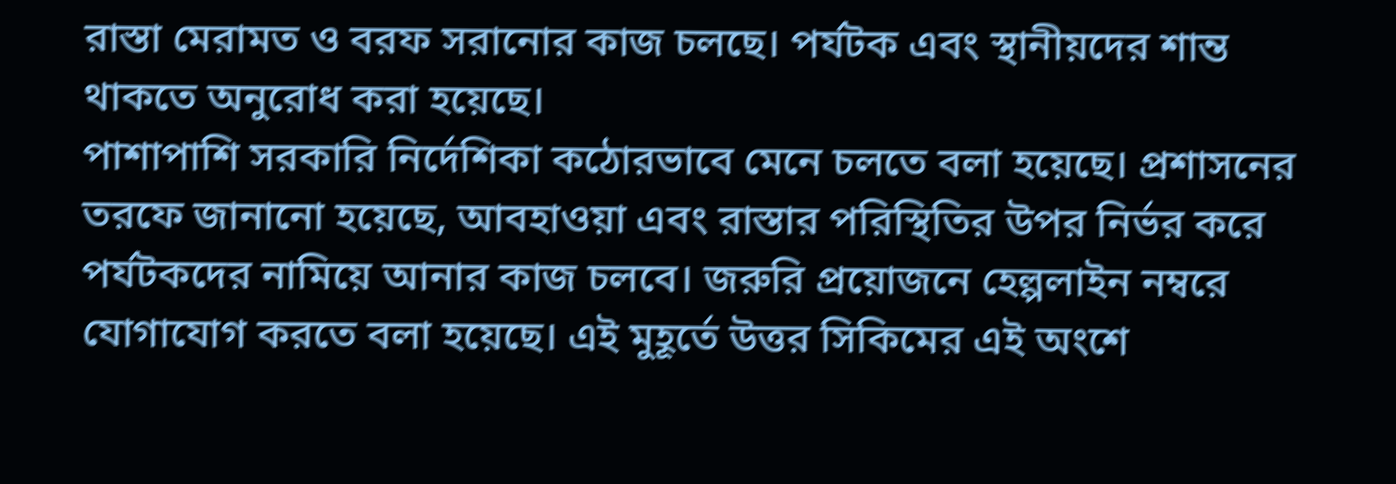রাস্তা মেরামত ও বরফ সরানোর কাজ চলছে। পর্যটক এবং স্থানীয়দের শান্ত থাকতে অনুরোধ করা হয়েছে।
পাশাপাশি সরকারি নির্দেশিকা কঠোরভাবে মেনে চলতে বলা হয়েছে। প্রশাসনের তরফে জানানো হয়েছে, আবহাওয়া এবং রাস্তার পরিস্থিতির উপর নির্ভর করে পর্যটকদের নামিয়ে আনার কাজ চলবে। জরুরি প্রয়োজনে হেল্পলাইন নম্বরে যোগাযোগ করতে বলা হয়েছে। এই মুহূর্তে উত্তর সিকিমের এই অংশে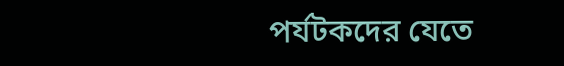পর্যটকদের যেতে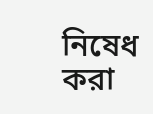নিষেধ করা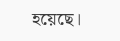হয়েছে।